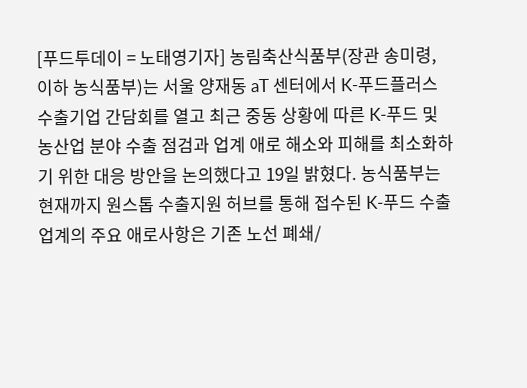[푸드투데이 = 노태영기자] 농림축산식품부(장관 송미령, 이하 농식품부)는 서울 양재동 aT 센터에서 K-푸드플러스 수출기업 간담회를 열고 최근 중동 상황에 따른 K-푸드 및 농산업 분야 수출 점검과 업계 애로 해소와 피해를 최소화하기 위한 대응 방안을 논의했다고 19일 밝혔다. 농식품부는 현재까지 원스톱 수출지원 허브를 통해 접수된 K-푸드 수출업계의 주요 애로사항은 기존 노선 폐쇄/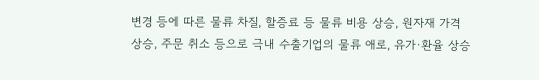변경 등에 따른 물류 차질, 할증료 등 물류 비용 상승, 원자재 가격 상승, 주문 취소 등으로 극내 수출기업의 물류 애로, 유가·환율 상승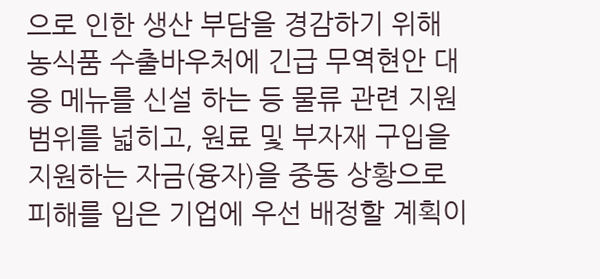으로 인한 생산 부담을 경감하기 위해 농식품 수출바우처에 긴급 무역현안 대응 메뉴를 신설 하는 등 물류 관련 지원 범위를 넓히고, 원료 및 부자재 구입을 지원하는 자금(융자)을 중동 상황으로 피해를 입은 기업에 우선 배정할 계획이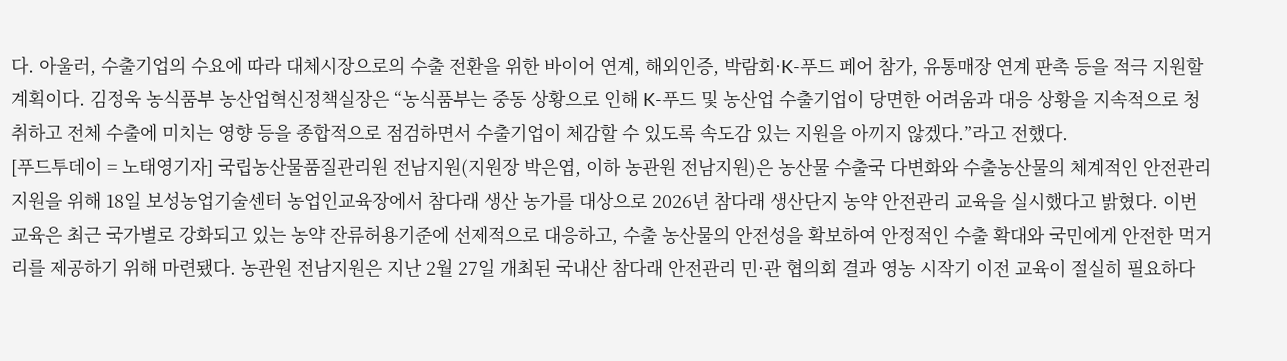다. 아울러, 수출기업의 수요에 따라 대체시장으로의 수출 전환을 위한 바이어 연계, 해외인증, 박람회·K-푸드 페어 참가, 유통매장 연계 판촉 등을 적극 지원할 계획이다. 김정욱 농식품부 농산업혁신정책실장은 “농식품부는 중동 상황으로 인해 K-푸드 및 농산업 수출기업이 당면한 어려움과 대응 상황을 지속적으로 청취하고 전체 수출에 미치는 영향 등을 종합적으로 점검하면서 수출기업이 체감할 수 있도록 속도감 있는 지원을 아끼지 않겠다.”라고 전했다.
[푸드투데이 = 노태영기자] 국립농산물품질관리원 전남지원(지원장 박은엽, 이하 농관원 전남지원)은 농산물 수출국 다변화와 수출농산물의 체계적인 안전관리 지원을 위해 18일 보성농업기술센터 농업인교육장에서 참다래 생산 농가를 대상으로 2026년 참다래 생산단지 농약 안전관리 교육을 실시했다고 밝혔다. 이번 교육은 최근 국가별로 강화되고 있는 농약 잔류허용기준에 선제적으로 대응하고, 수출 농산물의 안전성을 확보하여 안정적인 수출 확대와 국민에게 안전한 먹거리를 제공하기 위해 마련됐다. 농관원 전남지원은 지난 2월 27일 개최된 국내산 참다래 안전관리 민·관 협의회 결과 영농 시작기 이전 교육이 절실히 필요하다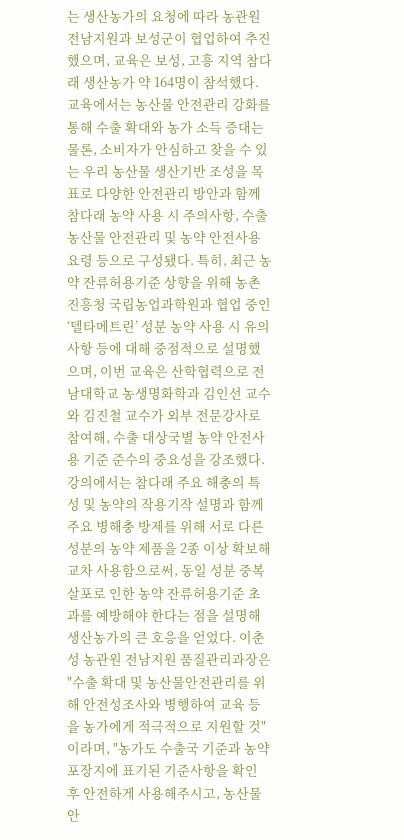는 생산농가의 요청에 따라 농관원 전남지원과 보성군이 협업하여 추진했으며, 교육은 보성, 고흥 지역 참다래 생산농가 약 164명이 참석했다. 교육에서는 농산물 안전관리 강화를 통해 수출 확대와 농가 소득 증대는 물론, 소비자가 안심하고 찾을 수 있는 우리 농산물 생산기반 조성을 목표로 다양한 안전관리 방안과 함께 참다래 농약 사용 시 주의사항, 수출 농산물 안전관리 및 농약 안전사용 요령 등으로 구성됐다. 특히, 최근 농약 잔류허용기준 상향을 위해 농촌진흥청 국립농업과학원과 협업 중인 ‘델타메트린’ 성분 농약 사용 시 유의사항 등에 대해 중점적으로 설명했으며, 이번 교육은 산학협력으로 전남대학교 농생명화학과 김인선 교수와 김진철 교수가 외부 전문강사로 참여해, 수출 대상국별 농약 안전사용 기준 준수의 중요성을 강조했다. 강의에서는 참다래 주요 해충의 특성 및 농약의 작용기작 설명과 함께 주요 병해충 방제를 위해 서로 다른 성분의 농약 제품을 2종 이상 확보해 교차 사용함으로써, 동일 성분 중복 살포로 인한 농약 잔류허용기준 초과를 예방해야 한다는 점을 설명해 생산농가의 큰 호응을 얻었다. 이춘성 농관원 전남지원 품질관리과장은 "수출 확대 및 농산물안전관리를 위해 안전성조사와 병행하여 교육 등을 농가에게 적극적으로 지원할 것"이라며, "농가도 수출국 기준과 농약 포장지에 표기된 기준사항을 확인 후 안전하게 사용해주시고, 농산물안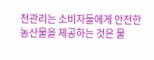전관리는 소비자들에게 안전한 농산물을 제공하는 것은 물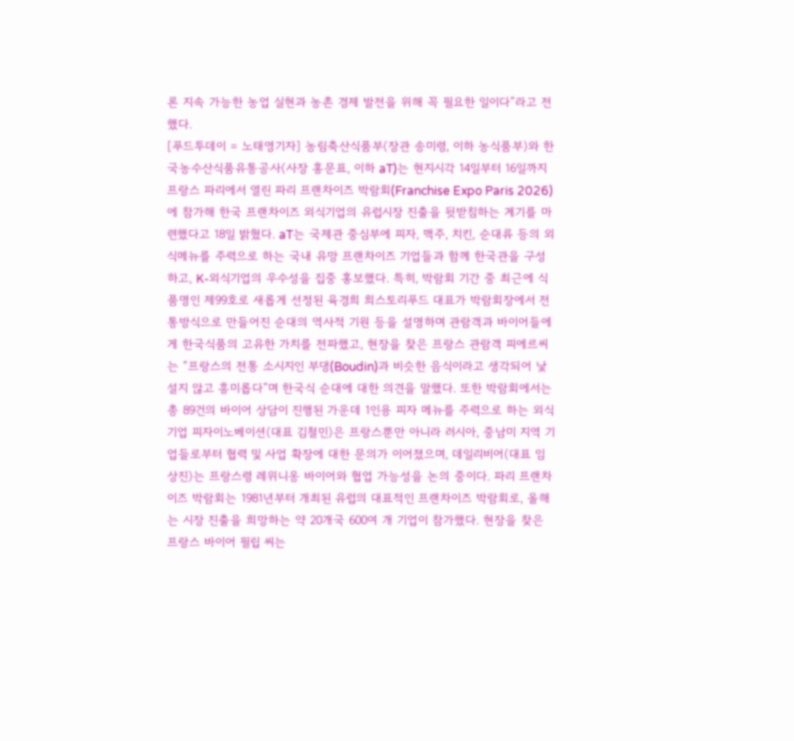론 지속 가능한 농업 실현과 농촌 경제 발전을 위해 꼭 필요한 일이다”라고 전했다.
[푸드투데이 = 노태영기자] 농림축산식품부(장관 송미령, 이하 농식품부)와 한국농수산식품유통공사(사장 홍문표, 이하 aT)는 현지시각 14일부터 16일까지 프랑스 파리에서 열린 파리 프랜차이즈 박람회(Franchise Expo Paris 2026)에 참가해 한국 프랜차이즈 외식기업의 유럽시장 진출을 뒷받침하는 계기를 마련했다고 18일 밝혔다. aT는 국제관 중심부에 피자, 맥주, 치킨, 순대류 등의 외식메뉴를 주력으로 하는 국내 유망 프랜차이즈 기업들과 함께 한국관을 구성하고, K-외식기업의 우수성을 집중 홍보했다. 특히, 박람회 기간 중 최근에 식품명인 제99호로 새롭게 선정된 육경희 희스토리푸드 대표가 박람회장에서 전통방식으로 만들어진 순대의 역사적 기원 등을 설명하며 관람객과 바이어들에게 한국식품의 고유한 가치를 전파했고, 현장을 찾은 프랑스 관람객 피에르씨는 “프랑스의 전통 소시지인 부댕(Boudin)과 비슷한 음식이라고 생각되어 낯설지 않고 흥미롭다”며 한국식 순대에 대한 의견을 말했다. 또한 박람회에서는 총 89건의 바이어 상담이 진행된 가운데 1인용 피자 메뉴를 주력으로 하는 외식기업 피자이노베이션(대표 김철민)은 프랑스뿐만 아니라 러시아, 중남미 지역 기업들로부터 협력 및 사업 확장에 대한 문의가 이어졌으며, 데일리비어(대표 임상진)는 프랑스령 레위니옹 바이어와 협업 가능성을 논의 중이다. 파리 프랜차이즈 박람회는 1981년부터 개최된 유럽의 대표적인 프랜차이즈 박람회로, 올해는 시장 진출을 희망하는 약 20개국 600여 개 기업이 참가했다. 현장을 찾은 프랑스 바이어 필립 씨는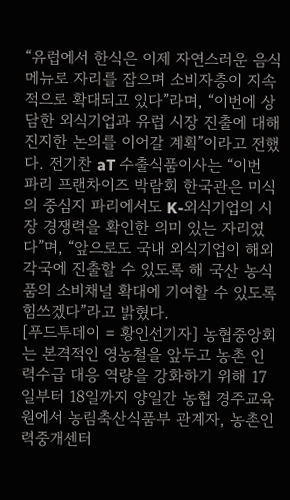“유럽에서 한식은 이제 자연스러운 음식 메뉴로 자리를 잡으며 소비자층이 지속적으로 확대되고 있다”라며, “이번에 상담한 외식기업과 유럽 시장 진출에 대해 진지한 논의를 이어갈 계획”이라고 전했다. 전기찬 aT 수출식품이사는 “이번 파리 프랜차이즈 박람회 한국관은 미식의 중심지 파리에서도 K-외식기업의 시장 경쟁력을 확인한 의미 있는 자리였다”며, “앞으로도 국내 외식기업이 해외 각국에 진출할 수 있도록 해 국산 농식품의 소비채널 확대에 기여할 수 있도록 힘쓰겠다”라고 밝혔다.
[푸드투데이 = 황인선기자] 농협중앙회는 본격적인 영농철을 앞두고 농촌 인력수급 대응 역량을 강화하기 위해 17일부터 18일까지 양일간 농협 경주교육원에서 농림축산식품부 관계자, 농촌인력중개센터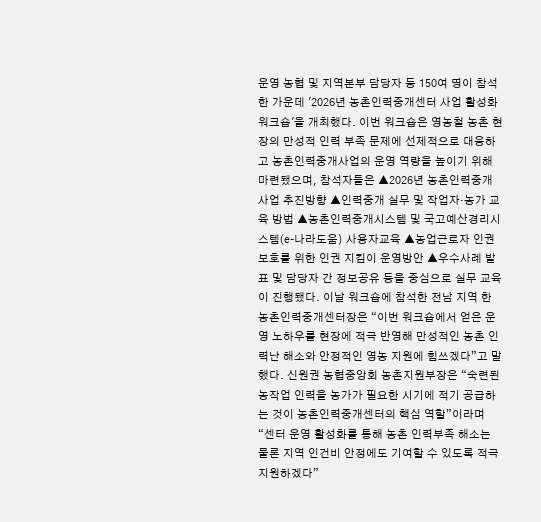운영 농협 및 지역본부 담당자 등 150여 명이 참석한 가운데 '2026년 농촌인력중개센터 사업 활성화 워크숍'을 개최했다. 이번 워크숍은 영농철 농촌 현장의 만성적 인력 부족 문제에 선제적으로 대응하고 농촌인력중개사업의 운영 역량을 높이기 위해 마련됐으며, 참석자들은 ▲2026년 농촌인력중개사업 추진방향 ▲인력중개 실무 및 작업자·농가 교육 방법 ▲농촌인력중개시스템 및 국고예산경리시스템(e-나라도움) 사용자교육 ▲농업근로자 인권보호를 위한 인권 지킴이 운영방안 ▲우수사례 발표 및 담당자 간 정보공유 등을 중심으로 실무 교육이 진행됐다. 이날 워크숍에 참석한 전남 지역 한 농촌인력중개센터장은 “이번 워크숍에서 얻은 운영 노하우를 현장에 적극 반영해 만성적인 농촌 인력난 해소와 안정적인 영농 지원에 힘쓰겠다”고 말했다. 신원권 농협중앙회 농촌지원부장은 “숙련된 농작업 인력을 농가가 필요한 시기에 적기 공급하는 것이 농촌인력중개센터의 핵심 역할”이라며 “센터 운영 활성화를 통해 농촌 인력부족 해소는 물론 지역 인건비 안정에도 기여할 수 있도록 적극 지원하겠다”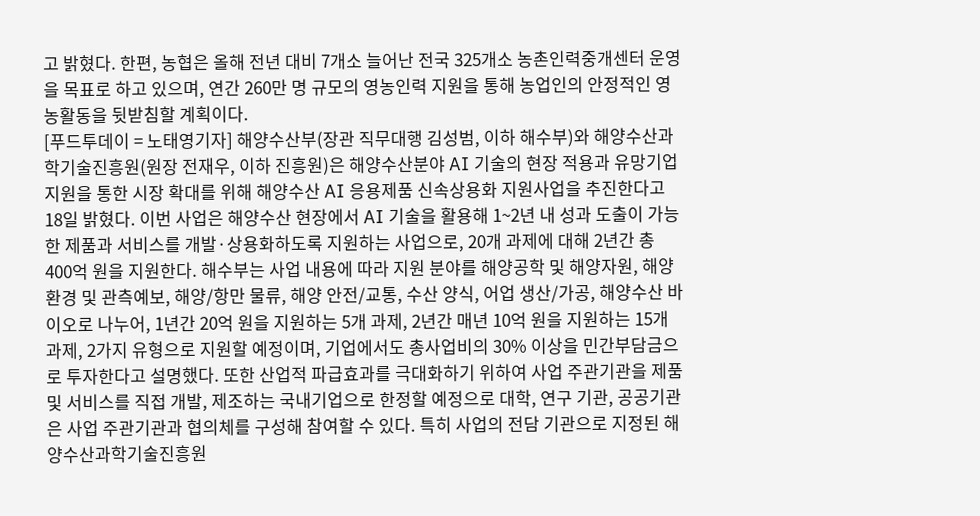고 밝혔다. 한편, 농협은 올해 전년 대비 7개소 늘어난 전국 325개소 농촌인력중개센터 운영을 목표로 하고 있으며, 연간 260만 명 규모의 영농인력 지원을 통해 농업인의 안정적인 영농활동을 뒷받침할 계획이다.
[푸드투데이 = 노태영기자] 해양수산부(장관 직무대행 김성범, 이하 해수부)와 해양수산과학기술진흥원(원장 전재우, 이하 진흥원)은 해양수산분야 AI 기술의 현장 적용과 유망기업 지원을 통한 시장 확대를 위해 해양수산 AI 응용제품 신속상용화 지원사업을 추진한다고 18일 밝혔다. 이번 사업은 해양수산 현장에서 AI 기술을 활용해 1~2년 내 성과 도출이 가능한 제품과 서비스를 개발·상용화하도록 지원하는 사업으로, 20개 과제에 대해 2년간 총 400억 원을 지원한다. 해수부는 사업 내용에 따라 지원 분야를 해양공학 및 해양자원, 해양환경 및 관측예보, 해양/항만 물류, 해양 안전/교통, 수산 양식, 어업 생산/가공, 해양수산 바이오로 나누어, 1년간 20억 원을 지원하는 5개 과제, 2년간 매년 10억 원을 지원하는 15개 과제, 2가지 유형으로 지원할 예정이며, 기업에서도 총사업비의 30% 이상을 민간부담금으로 투자한다고 설명했다. 또한 산업적 파급효과를 극대화하기 위하여 사업 주관기관을 제품 및 서비스를 직접 개발, 제조하는 국내기업으로 한정할 예정으로 대학, 연구 기관, 공공기관은 사업 주관기관과 협의체를 구성해 참여할 수 있다. 특히 사업의 전담 기관으로 지정된 해양수산과학기술진흥원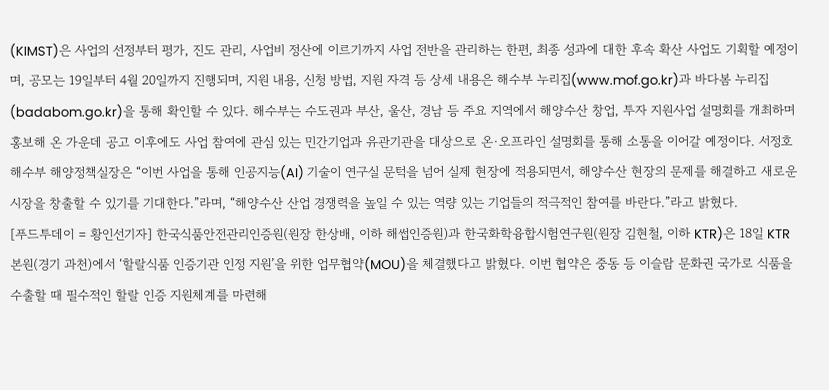(KIMST)은 사업의 선정부터 평가, 진도 관리, 사업비 정산에 이르기까지 사업 전반을 관리하는 한편, 최종 성과에 대한 후속 확산 사업도 기획할 예정이며, 공모는 19일부터 4월 20일까지 진행되며, 지원 내용, 신청 방법, 지원 자격 등 상세 내용은 해수부 누리집(www.mof.go.kr)과 바다봄 누리집(badabom.go.kr)을 통해 확인할 수 있다. 해수부는 수도권과 부산, 울산, 경남 등 주요 지역에서 해양수산 창업, 투자 지원사업 설명회를 개최하며 홍보해 온 가운데 공고 이후에도 사업 참여에 관심 있는 민간기업과 유관기관을 대상으로 온·오프라인 설명회를 통해 소통을 이어갈 예정이다. 서정호 해수부 해양정책실장은 “이번 사업을 통해 인공지능(AI) 기술이 연구실 문턱을 넘어 실제 현장에 적용되면서, 해양수산 현장의 문제를 해결하고 새로운 시장을 창출할 수 있기를 기대한다.”라며, “해양수산 산업 경쟁력을 높일 수 있는 역량 있는 기업들의 적극적인 참여를 바란다.”라고 밝혔다.
[푸드투데이 = 황인선기자] 한국식품안전관리인증원(원장 한상배, 이하 해썹인증원)과 한국화학융합시험연구원(원장 김현철, 이하 KTR)은 18일 KTR 본원(경기 과천)에서 ‘할랄식품 인증기관 인정 지원’을 위한 업무협약(MOU)을 체결했다고 밝혔다. 이번 협약은 중동 등 이슬람 문화권 국가로 식품을 수출할 때 필수적인 할랄 인증 지원체계를 마련해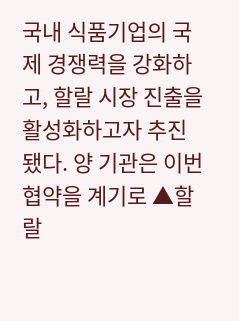국내 식품기업의 국제 경쟁력을 강화하고, 할랄 시장 진출을 활성화하고자 추진됐다. 양 기관은 이번 협약을 계기로 ▲할랄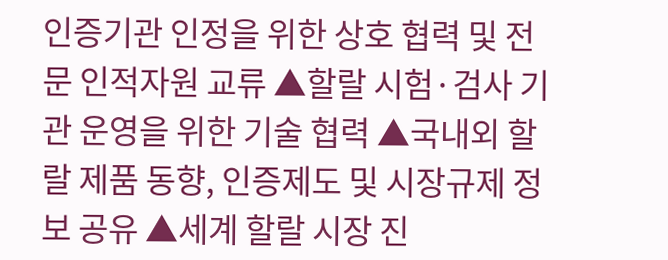인증기관 인정을 위한 상호 협력 및 전문 인적자원 교류 ▲할랄 시험·검사 기관 운영을 위한 기술 협력 ▲국내외 할랄 제품 동향, 인증제도 및 시장규제 정보 공유 ▲세계 할랄 시장 진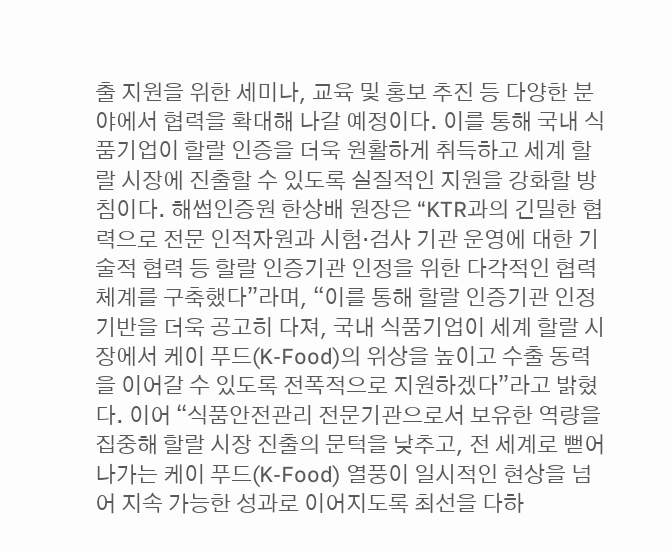출 지원을 위한 세미나, 교육 및 홍보 추진 등 다양한 분야에서 협력을 확대해 나갈 예정이다. 이를 통해 국내 식품기업이 할랄 인증을 더욱 원활하게 취득하고 세계 할랄 시장에 진출할 수 있도록 실질적인 지원을 강화할 방침이다. 해썹인증원 한상배 원장은 “KTR과의 긴밀한 협력으로 전문 인적자원과 시험·검사 기관 운영에 대한 기술적 협력 등 할랄 인증기관 인정을 위한 다각적인 협력체계를 구축했다”라며, “이를 통해 할랄 인증기관 인정 기반을 더욱 공고히 다져, 국내 식품기업이 세계 할랄 시장에서 케이 푸드(K-Food)의 위상을 높이고 수출 동력을 이어갈 수 있도록 전폭적으로 지원하겠다”라고 밝혔다. 이어 “식품안전관리 전문기관으로서 보유한 역량을 집중해 할랄 시장 진출의 문턱을 낮추고, 전 세계로 뻗어 나가는 케이 푸드(K-Food) 열풍이 일시적인 현상을 넘어 지속 가능한 성과로 이어지도록 최선을 다하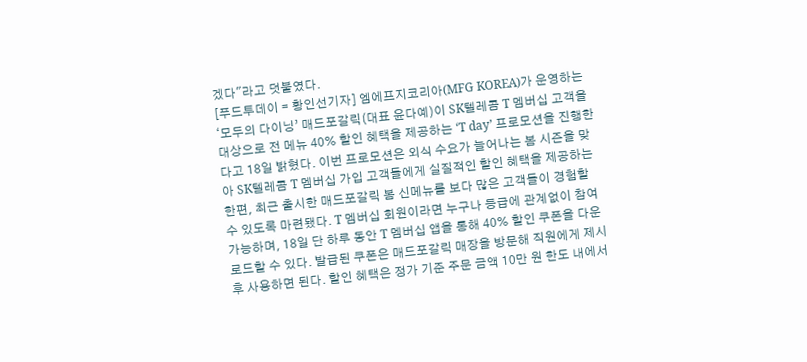겠다"라고 덧붙였다.
[푸드투데이 = 황인선기자] 엠에프지코리아(MFG KOREA)가 운영하는 ‘모두의 다이닝’ 매드포갈릭(대표 윤다예)이 SK텔레콤 T 멤버십 고객을 대상으로 전 메뉴 40% 할인 혜택을 제공하는 ‘T day’ 프로모션을 진행한다고 18일 밝혔다. 이번 프로모션은 외식 수요가 늘어나는 봄 시즌을 맞아 SK텔레콤 T 멤버십 가입 고객들에게 실질적인 할인 혜택을 제공하는 한편, 최근 출시한 매드포갈릭 봄 신메뉴를 보다 많은 고객들이 경험할 수 있도록 마련됐다. T 멤버십 회원이라면 누구나 등급에 관계없이 참여 가능하며, 18일 단 하루 동안 T 멤버십 앱을 통해 40% 할인 쿠폰을 다운로드할 수 있다. 발급된 쿠폰은 매드포갈릭 매장을 방문해 직원에게 제시 후 사용하면 된다. 할인 혜택은 정가 기준 주문 금액 10만 원 한도 내에서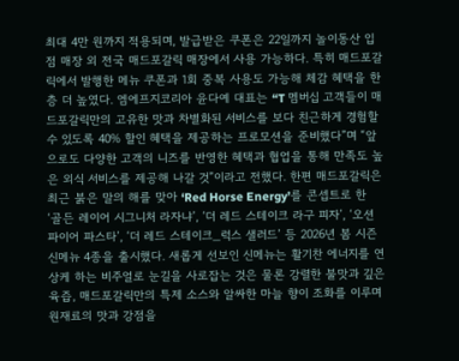최대 4만 원까지 적용되며, 발급받은 쿠폰은 22일까지 놀이동산 입점 매장 외 전국 매드포갈릭 매장에서 사용 가능하다. 특히 매드포갈릭에서 발행한 메뉴 쿠폰과 1회 중복 사용도 가능해 체감 혜택을 한층 더 높였다. 엠에프지코리아 윤다예 대표는 “T 멤버십 고객들이 매드포갈릭만의 고유한 맛과 차별화된 서비스를 보다 친근하게 경험할 수 있도록 40% 할인 혜택을 제공하는 프로모션을 준비했다”며 “앞으로도 다양한 고객의 니즈를 반영한 혜택과 협업을 통해 만족도 높은 외식 서비스를 제공해 나갈 것”이라고 전했다. 한편 매드포갈릭은 최근 붉은 말의 해를 맞아 ‘Red Horse Energy’를 콘셉트로 한 ‘골든 레이어 시그니처 라자냐’, ‘더 레드 스테이크 라구 피자’, ‘오션 파이어 파스타’, ‘더 레드 스테이크_럭스 샐러드’ 등 2026년 봄 시즌 신메뉴 4종을 출시했다. 새롭게 선보인 신메뉴는 활기찬 에너지를 연상케 하는 비주얼로 눈길을 사로잡는 것은 물론 강렬한 불맛과 깊은 육즙, 매드포갈릭만의 특제 소스와 알싸한 마늘 향이 조화를 이루며 원재료의 맛과 강점을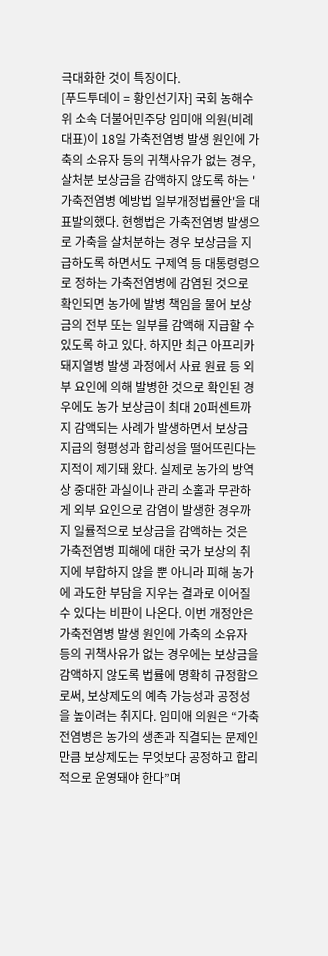극대화한 것이 특징이다.
[푸드투데이 = 황인선기자] 국회 농해수위 소속 더불어민주당 임미애 의원(비례대표)이 18일 가축전염병 발생 원인에 가축의 소유자 등의 귀책사유가 없는 경우, 살처분 보상금을 감액하지 않도록 하는 '가축전염병 예방법 일부개정법률안'을 대표발의했다. 현행법은 가축전염병 발생으로 가축을 살처분하는 경우 보상금을 지급하도록 하면서도 구제역 등 대통령령으로 정하는 가축전염병에 감염된 것으로 확인되면 농가에 발병 책임을 물어 보상금의 전부 또는 일부를 감액해 지급할 수 있도록 하고 있다. 하지만 최근 아프리카돼지열병 발생 과정에서 사료 원료 등 외부 요인에 의해 발병한 것으로 확인된 경우에도 농가 보상금이 최대 20퍼센트까지 감액되는 사례가 발생하면서 보상금 지급의 형평성과 합리성을 떨어뜨린다는 지적이 제기돼 왔다. 실제로 농가의 방역상 중대한 과실이나 관리 소홀과 무관하게 외부 요인으로 감염이 발생한 경우까지 일률적으로 보상금을 감액하는 것은 가축전염병 피해에 대한 국가 보상의 취지에 부합하지 않을 뿐 아니라 피해 농가에 과도한 부담을 지우는 결과로 이어질 수 있다는 비판이 나온다. 이번 개정안은 가축전염병 발생 원인에 가축의 소유자 등의 귀책사유가 없는 경우에는 보상금을 감액하지 않도록 법률에 명확히 규정함으로써, 보상제도의 예측 가능성과 공정성을 높이려는 취지다. 임미애 의원은 “가축전염병은 농가의 생존과 직결되는 문제인 만큼 보상제도는 무엇보다 공정하고 합리적으로 운영돼야 한다”며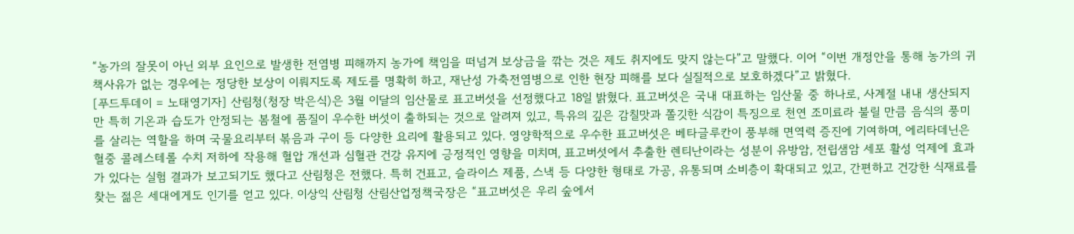“농가의 잘못이 아닌 외부 요인으로 발생한 전염병 피해까지 농가에 책임을 떠넘겨 보상금을 깎는 것은 제도 취지에도 맞지 않는다”고 말했다. 이어 “이번 개정안을 통해 농가의 귀책사유가 없는 경우에는 정당한 보상이 이뤄지도록 제도를 명확히 하고, 재난성 가축전염병으로 인한 현장 피해를 보다 실질적으로 보호하겠다”고 밝혔다.
[푸드투데이 = 노태영기자] 산림청(청장 박은식)은 3월 이달의 임산물로 표고버섯을 선정했다고 18일 밝혔다. 표고버섯은 국내 대표하는 임산물 중 하나로, 사계절 내내 생산되지만 특히 기온과 습도가 안정되는 봄철에 품질이 우수한 버섯이 출하되는 것으로 알려져 있고, 특유의 깊은 감칠맛과 쫄깃한 식감이 특징으로 천연 조미료라 불릴 만큼 음식의 풍미를 살리는 역할을 하며 국물요리부터 볶음과 구이 등 다양한 요리에 활용되고 있다. 영양학적으로 우수한 표고버섯은 베타글루칸이 풍부해 면역력 증진에 기여하며, 에리타데닌은 혈중 콜레스테롤 수치 저하에 작용해 혈압 개선과 심혈관 건강 유지에 긍정적인 영향을 미치며, 표고버섯에서 추출한 렌티난이라는 성분이 유방암, 전립샘암 세포 활성 억제에 효과가 있다는 실험 결과가 보고되기도 했다고 산림청은 전했다. 특히 건표고, 슬라이스 제품, 스낵 등 다양한 형태로 가공, 유통되며 소비층이 확대되고 있고, 간편하고 건강한 식재료를 찾는 젊은 세대에게도 인기를 얻고 있다. 이상익 산림청 산림산업정책국장은 “표고버섯은 우리 숲에서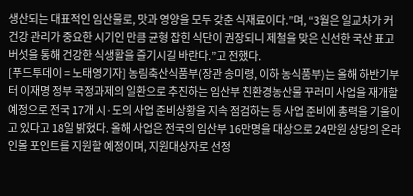생산되는 대표적인 임산물로, 맛과 영양을 모두 갖춘 식재료이다.”며, “3월은 일교차가 커 건강 관리가 중요한 시기인 만큼 균형 잡힌 식단이 권장되니 제철을 맞은 신선한 국산 표고버섯을 통해 건강한 식생활을 즐기시길 바란다.”고 전했다.
[푸드투데이 = 노태영기자] 농림축산식품부(장관 송미령, 이하 농식품부)는 올해 하반기부터 이재명 정부 국정과제의 일환으로 추진하는 임산부 친환경농산물 꾸러미 사업을 재개할 예정으로 전국 17개 시·도의 사업 준비상황을 지속 점검하는 등 사업 준비에 총력을 기울이고 있다고 18일 밝혔다. 올해 사업은 전국의 임산부 16만명을 대상으로 24만원 상당의 온라인몰 포인트를 지원할 예정이며, 지원대상자로 선정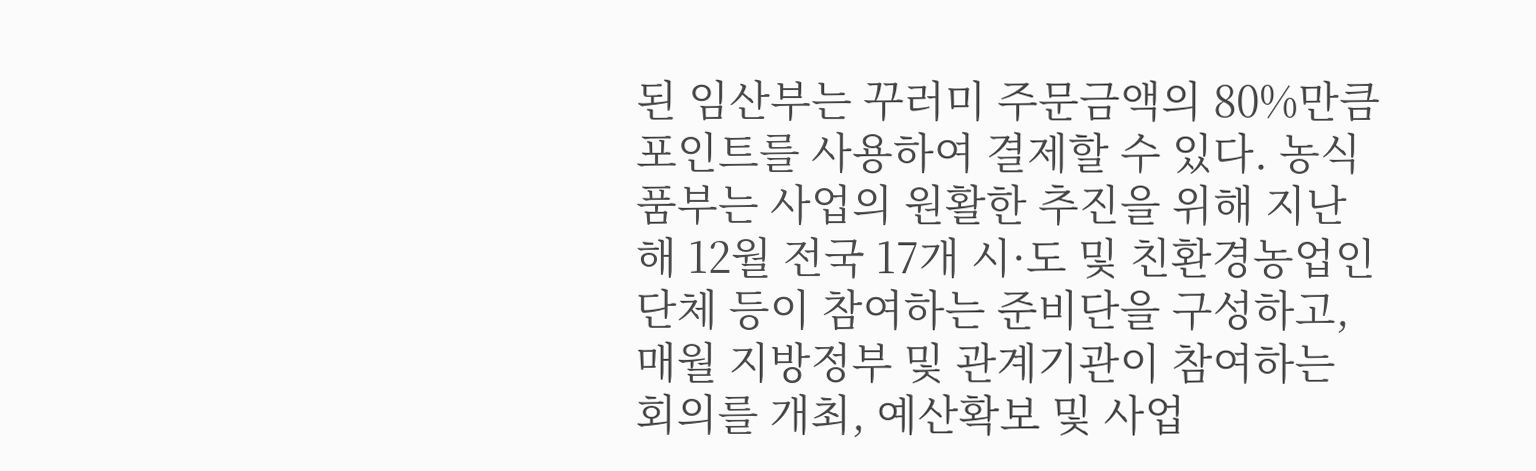된 임산부는 꾸러미 주문금액의 80%만큼 포인트를 사용하여 결제할 수 있다. 농식품부는 사업의 원활한 추진을 위해 지난 해 12월 전국 17개 시·도 및 친환경농업인단체 등이 참여하는 준비단을 구성하고, 매월 지방정부 및 관계기관이 참여하는 회의를 개최, 예산확보 및 사업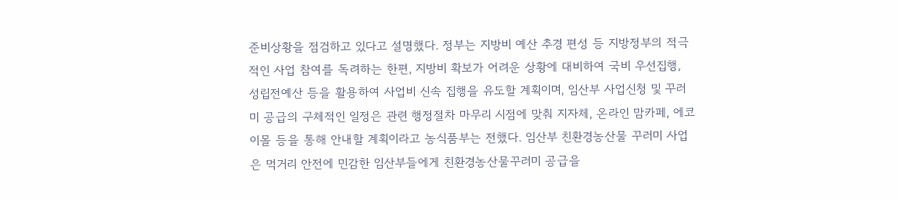준비상황을 점검하고 있다고 설명했다. 정부는 지방비 예산 추경 편성 등 지방정부의 적극적인 사업 참여를 독려하는 한편, 지방비 확보가 어려운 상황에 대비하여 국비 우선집행, 성립전예산 등을 활용하여 사업비 신속 집행을 유도할 계획이며, 임산부 사업신청 및 꾸러미 공급의 구체적인 일정은 관련 행정절차 마무리 시점에 맞춰 지자체, 온라인 맘카페, 에코이몰 등을 통해 안내할 계획이라고 농식품부는 전했다. 임산부 친환경농산물 꾸러미 사업은 먹거리 안전에 민감한 임산부들에게 친환경농산물꾸러미 공급을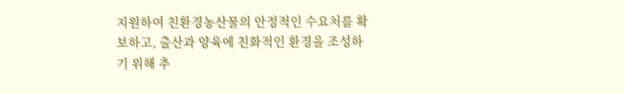지원하여 친환경농산물의 안정적인 수요처를 확보하고, 출산과 양육에 친화적인 환경을 조성하기 위해 추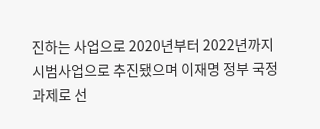진하는 사업으로 2020년부터 2022년까지 시범사업으로 추진됐으며 이재명 정부 국정과제로 선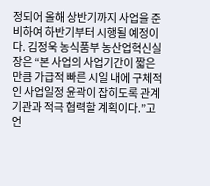정되어 올해 상반기까지 사업을 준비하여 하반기부터 시행될 예정이다. 김정욱 농식품부 농산업혁신실장은 “본 사업의 사업기간이 짧은 만큼 가급적 빠른 시일 내에 구체적인 사업일정 윤곽이 잡히도록 관계기관과 적극 협력할 계획이다.”고 언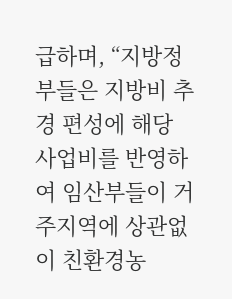급하며, “지방정부들은 지방비 추경 편성에 해당 사업비를 반영하여 임산부들이 거주지역에 상관없이 친환경농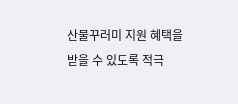산물꾸러미 지원 혜택을 받을 수 있도록 적극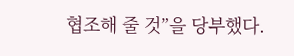협조해 줄 것”을 당부했다.